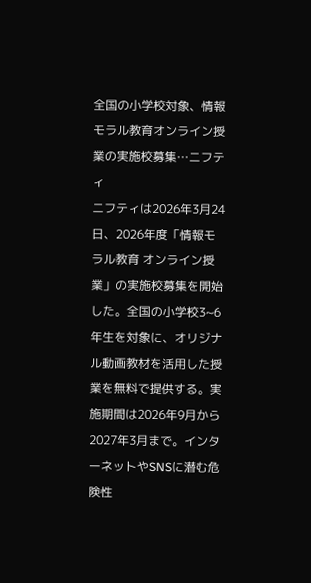全国の小学校対象、情報モラル教育オンライン授業の実施校募集…ニフティ
ニフティは2026年3月24日、2026年度「情報モラル教育 オンライン授業」の実施校募集を開始した。全国の小学校3~6年生を対象に、オリジナル動画教材を活用した授業を無料で提供する。実施期間は2026年9月から2027年3月まで。インターネットやSNSに潜む危険性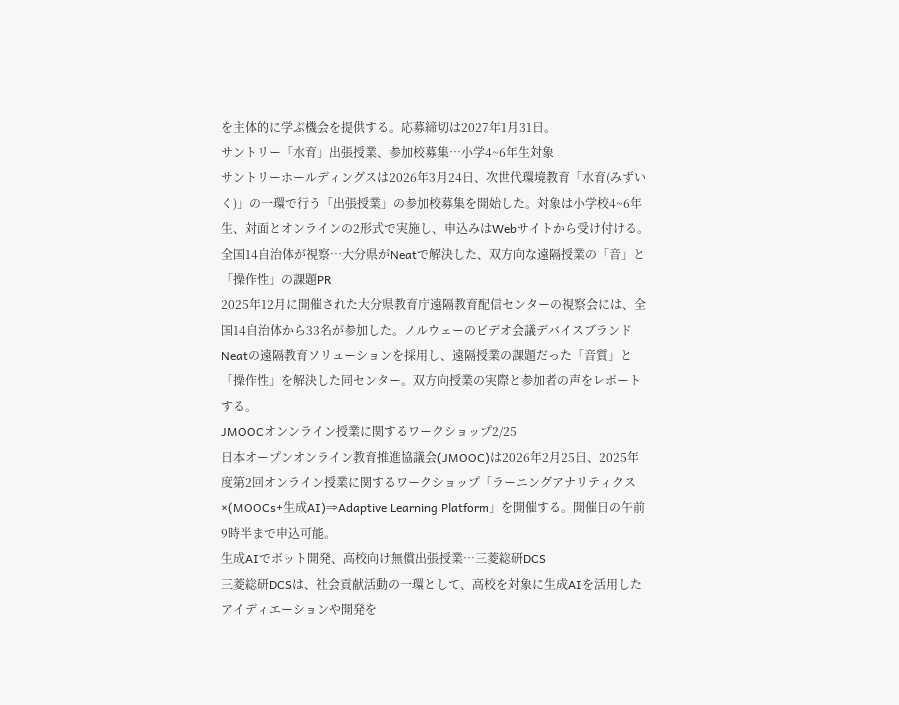を主体的に学ぶ機会を提供する。応募締切は2027年1月31日。
サントリー「水育」出張授業、参加校募集…小学4~6年生対象
サントリーホールディングスは2026年3月24日、次世代環境教育「水育(みずいく)」の一環で行う「出張授業」の参加校募集を開始した。対象は小学校4~6年生、対面とオンラインの2形式で実施し、申込みはWebサイトから受け付ける。
全国14自治体が視察…大分県がNeatで解決した、双方向な遠隔授業の「音」と「操作性」の課題PR
2025年12月に開催された大分県教育庁遠隔教育配信センターの視察会には、全国14自治体から33名が参加した。ノルウェーのビデオ会議デバイスブランドNeatの遠隔教育ソリューションを採用し、遠隔授業の課題だった「音質」と「操作性」を解決した同センター。双方向授業の実際と参加者の声をレポートする。
JMOOCオンンライン授業に関するワークショップ2/25
日本オープンオンライン教育推進協議会(JMOOC)は2026年2月25日、2025年度第2回オンライン授業に関するワークショップ「ラーニングアナリティクス×(MOOCs+生成AI)⇒Adaptive Learning Platform」を開催する。開催日の午前9時半まで申込可能。
生成AIでボット開発、高校向け無償出張授業…三菱総研DCS
三菱総研DCSは、社会貢献活動の一環として、高校を対象に生成AIを活用したアイディエーションや開発を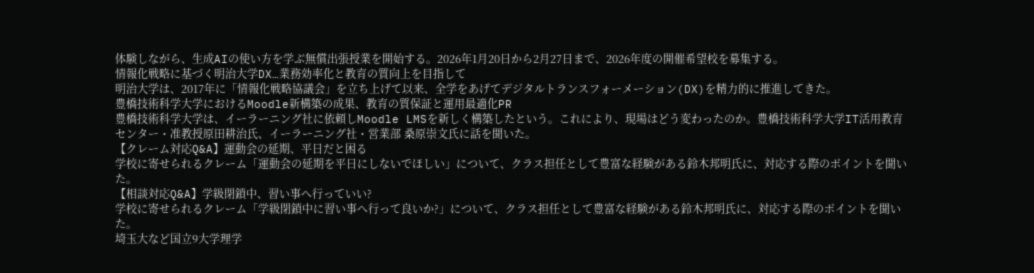体験しながら、生成AIの使い方を学ぶ無償出張授業を開始する。2026年1月20日から2月27日まで、2026年度の開催希望校を募集する。
情報化戦略に基づく明治大学DX…業務効率化と教育の質向上を目指して
明治大学は、2017年に「情報化戦略協議会」を立ち上げて以来、全学をあげてデジタルトランスフォーメーション(DX)を精力的に推進してきた。
豊橋技術科学大学におけるMoodle新構築の成果、教育の質保証と運用最適化PR
豊橋技術科学大学は、イーラーニング社に依頼しMoodle LMSを新しく構築したという。これにより、現場はどう変わったのか。豊橋技術科学大学IT活用教育センター・准教授原田耕治氏、イーラーニング社・営業部 桑原崇文氏に話を聞いた。
【クレーム対応Q&A】運動会の延期、平日だと困る
学校に寄せられるクレーム「運動会の延期を平日にしないでほしい」について、クラス担任として豊富な経験がある鈴木邦明氏に、対応する際のポイントを聞いた。
【相談対応Q&A】学級閉鎖中、習い事へ行っていい?
学校に寄せられるクレーム「学級閉鎖中に習い事へ行って良いか?」について、クラス担任として豊富な経験がある鈴木邦明氏に、対応する際のポイントを聞いた。
埼玉大など国立9大学理学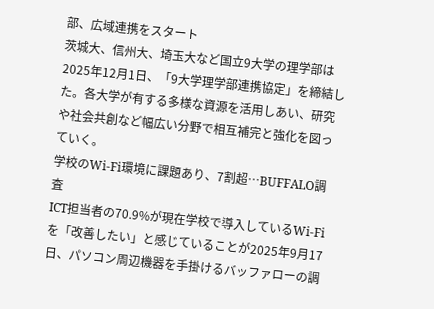部、広域連携をスタート
茨城大、信州大、埼玉大など国立9大学の理学部は2025年12月1日、「9大学理学部連携協定」を締結した。各大学が有する多様な資源を活用しあい、研究や社会共創など幅広い分野で相互補完と強化を図っていく。
学校のWi-Fi環境に課題あり、7割超…BUFFALO調査
ICT担当者の70.9%が現在学校で導入しているWi-Fiを「改善したい」と感じていることが2025年9月17日、パソコン周辺機器を手掛けるバッファローの調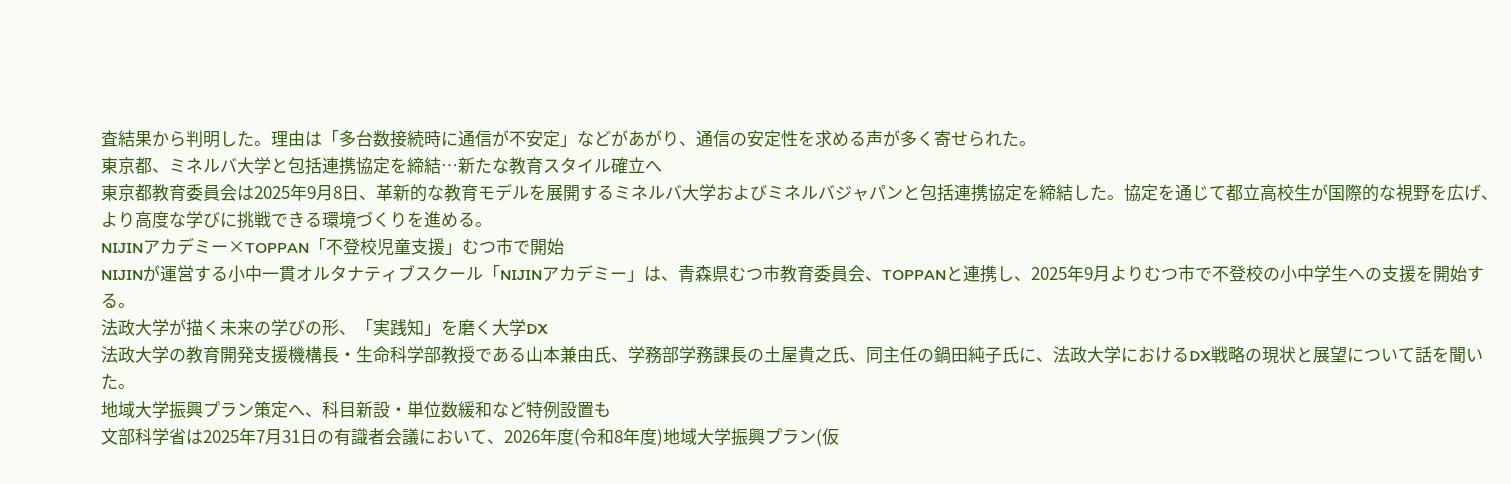査結果から判明した。理由は「多台数接続時に通信が不安定」などがあがり、通信の安定性を求める声が多く寄せられた。
東京都、ミネルバ大学と包括連携協定を締結…新たな教育スタイル確立へ
東京都教育委員会は2025年9月8日、革新的な教育モデルを展開するミネルバ大学およびミネルバジャパンと包括連携協定を締結した。協定を通じて都立高校生が国際的な視野を広げ、より高度な学びに挑戦できる環境づくりを進める。
NIJINアカデミー×TOPPAN「不登校児童支援」むつ市で開始
NIJINが運営する小中一貫オルタナティブスクール「NIJINアカデミー」は、青森県むつ市教育委員会、TOPPANと連携し、2025年9月よりむつ市で不登校の小中学生への支援を開始する。
法政大学が描く未来の学びの形、「実践知」を磨く大学DX
法政大学の教育開発支援機構長・生命科学部教授である山本兼由氏、学務部学務課長の土屋貴之氏、同主任の鍋田純子氏に、法政大学におけるDX戦略の現状と展望について話を聞いた。
地域大学振興プラン策定へ、科目新設・単位数緩和など特例設置も
文部科学省は2025年7月31日の有識者会議において、2026年度(令和8年度)地域大学振興プラン(仮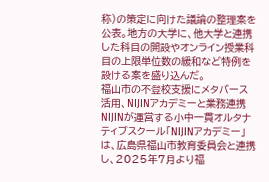称)の策定に向けた議論の整理案を公表。地方の大学に、他大学と連携した科目の開設やオンライン授業科目の上限単位数の緩和など特例を設ける案を盛り込んだ。
福山市の不登校支援にメタバース活用、NIJINアカデミーと業務連携
NIJINが運営する小中一貫オルタナティブスクール「NIJINアカデミー」は、広島県福山市教育委員会と連携し、2025年7月より福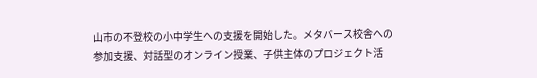山市の不登校の小中学生への支援を開始した。メタバース校舎への参加支援、対話型のオンライン授業、子供主体のプロジェクト活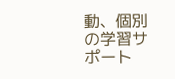動、個別の学習サポート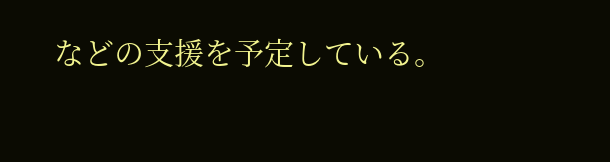などの支援を予定している。